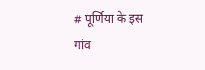# पूर्णिया के इस गांव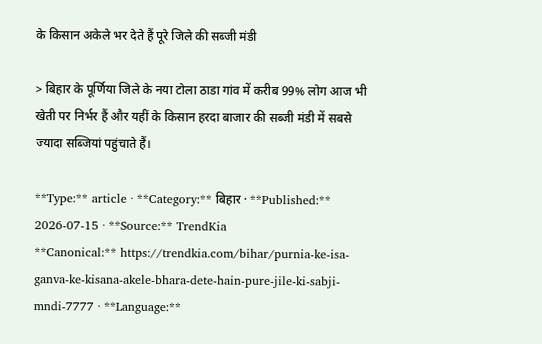के किसान अकेले भर देते हैं पूरे जिले की सब्जी मंडी

> बिहार के पूर्णिया जिले के नया टोला ठाडा गांव में करीब 99% लोग आज भी खेती पर निर्भर हैं और यहीं के किसान हरदा बाजार की सब्जी मंडी में सबसे ज्यादा सब्जियां पहुंचाते हैं।

**Type:** article · **Category:** बिहार · **Published:** 2026-07-15 · **Source:** TrendKia
**Canonical:** https://trendkia.com/bihar/purnia-ke-isa-ganva-ke-kisana-akele-bhara-dete-hain-pure-jile-ki-sabji-mndi-7777 · **Language:**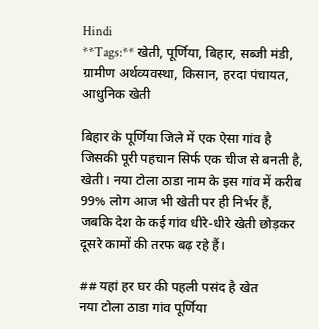Hindi
**Tags:** खेती, पूर्णिया, बिहार, सब्जी मंडी, ग्रामीण अर्थव्यवस्था, किसान, हरदा पंचायत, आधुनिक खेती

बिहार के पूर्णिया जिले में एक ऐसा गांव है जिसकी पूरी पहचान सिर्फ एक चीज से बनती है, खेती। नया टोला ठाडा नाम के इस गांव में करीब 99% लोग आज भी खेती पर ही निर्भर हैं, जबकि देश के कई गांव धीरे-धीरे खेती छोड़कर दूसरे कामों की तरफ बढ़ रहे हैं।

## यहां हर घर की पहली पसंद है खेत
नया टोला ठाडा गांव पूर्णिया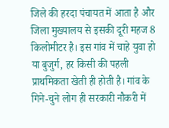जिले की हरदा पंचायत में आता है और जिला मुख्यालय से इसकी दूरी महज 8 किलोमीटर है। इस गांव में चाहे युवा हो या बुजुर्ग, हर किसी की पहली प्राथमिकता खेती ही होती है। गांव के गिने-चुने लोग ही सरकारी नौकरी में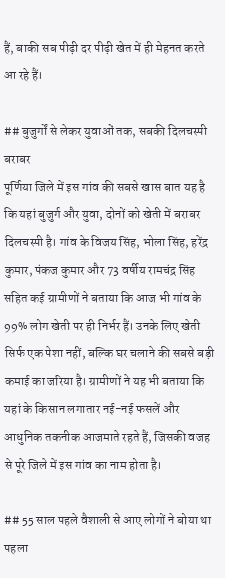हैं, बाकी सब पीढ़ी दर पीढ़ी खेत में ही मेहनत करते आ रहे हैं।

## बुजुर्गों से लेकर युवाओं तक, सबकी दिलचस्पी बराबर
पूर्णिया जिले में इस गांव की सबसे खास बात यह है कि यहां बुजुर्ग और युवा, दोनों को खेती में बराबर दिलचस्पी है। गांव के विजय सिंह, भोला सिंह, हरेंद्र कुमार, पंकज कुमार और 73 वर्षीय रामचंद्र सिंह सहित कई ग्रामीणों ने बताया कि आज भी गांव के 99% लोग खेती पर ही निर्भर हैं। उनके लिए खेती सिर्फ एक पेशा नहीं, बल्कि घर चलाने की सबसे बड़ी कमाई का जरिया है। ग्रामीणों ने यह भी बताया कि यहां के किसान लगातार नई-नई फसलें और आधुनिक तकनीक आजमाते रहते हैं, जिसकी वजह से पूरे जिले में इस गांव का नाम होता है।

## 55 साल पहले वैशाली से आए लोगों ने बोया था पहला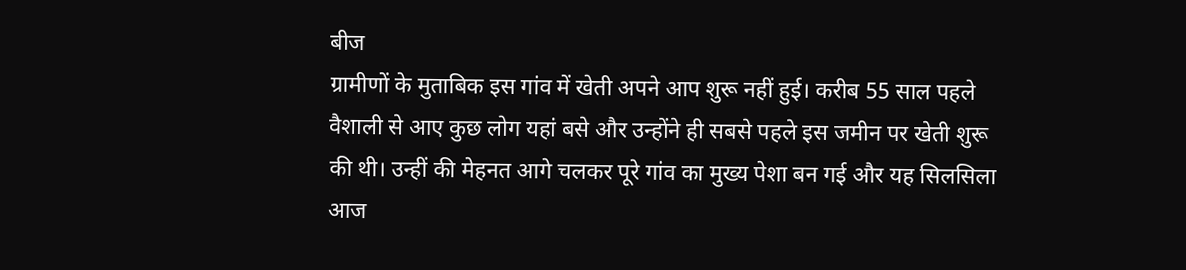बीज
ग्रामीणों के मुताबिक इस गांव में खेती अपने आप शुरू नहीं हुई। करीब 55 साल पहले वैशाली से आए कुछ लोग यहां बसे और उन्होंने ही सबसे पहले इस जमीन पर खेती शुरू की थी। उन्हीं की मेहनत आगे चलकर पूरे गांव का मुख्य पेशा बन गई और यह सिलसिला आज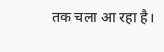तक चला आ रहा है।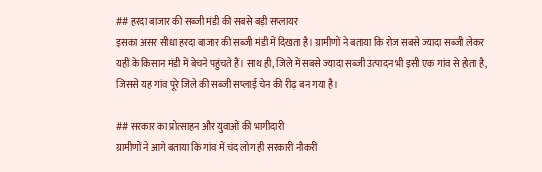## हरदा बाजार की सब्जी मंडी की सबसे बड़ी सप्लायर
इसका असर सीधा हरदा बाजार की सब्जी मंडी में दिखता है। ग्रामीणों ने बताया कि रोज सबसे ज्यादा सब्जी लेकर यहीं के किसान मंडी में बेचने पहुंचते हैं। साथ ही, जिले में सबसे ज्यादा सब्जी उत्पादन भी इसी एक गांव से होता है, जिससे यह गांव पूरे जिले की सब्जी सप्लाई चेन की रीढ़ बन गया है।

## सरकार का प्रोत्साहन और युवाओं की भागीदारी
ग्रामीणों ने आगे बताया कि गांव में चंद लोग ही सरकारी नौकरी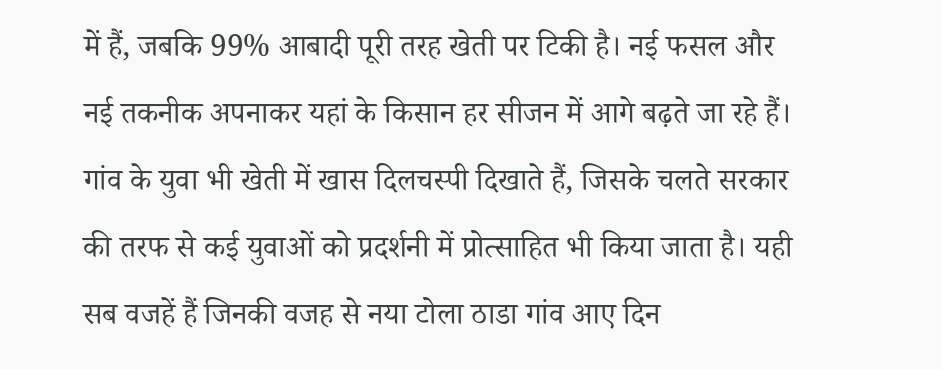में हैं, जबकि 99% आबादी पूरी तरह खेती पर टिकी है। नई फसल और नई तकनीक अपनाकर यहां के किसान हर सीजन में आगे बढ़ते जा रहे हैं। गांव के युवा भी खेती में खास दिलचस्पी दिखाते हैं, जिसके चलते सरकार की तरफ से कई युवाओं को प्रदर्शनी में प्रोत्साहित भी किया जाता है। यही सब वजहें हैं जिनकी वजह से नया टोला ठाडा गांव आए दिन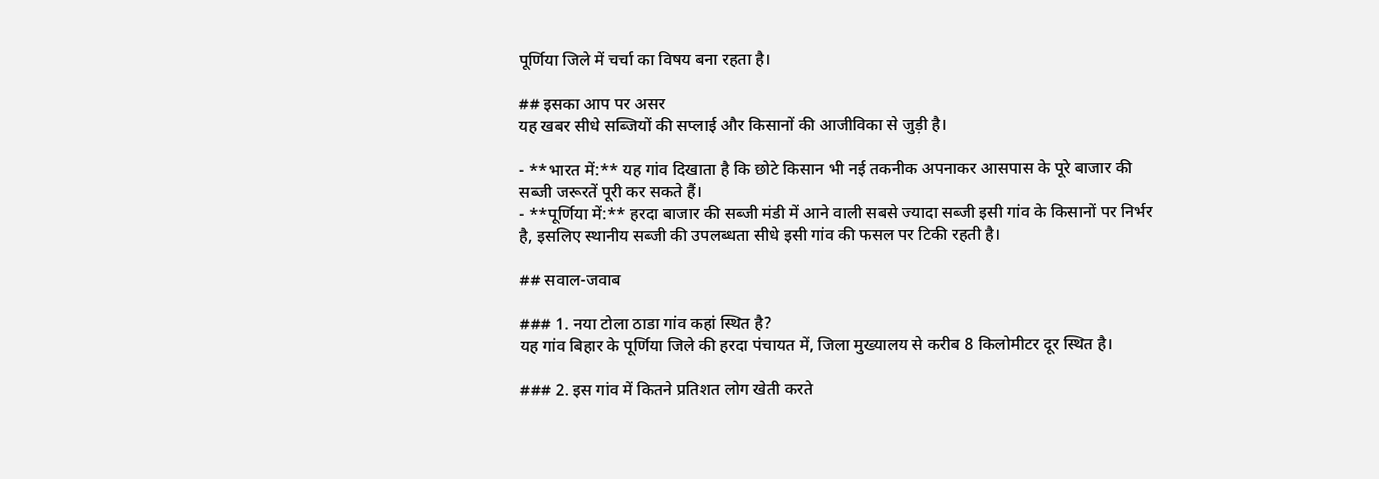पूर्णिया जिले में चर्चा का विषय बना रहता है।

## इसका आप पर असर
यह खबर सीधे सब्जियों की सप्लाई और किसानों की आजीविका से जुड़ी है।

- **भारत में:** यह गांव दिखाता है कि छोटे किसान भी नई तकनीक अपनाकर आसपास के पूरे बाजार की सब्जी जरूरतें पूरी कर सकते हैं।
- **पूर्णिया में:** हरदा बाजार की सब्जी मंडी में आने वाली सबसे ज्यादा सब्जी इसी गांव के किसानों पर निर्भर है, इसलिए स्थानीय सब्जी की उपलब्धता सीधे इसी गांव की फसल पर टिकी रहती है।

## सवाल-जवाब

### 1. नया टोला ठाडा गांव कहां स्थित है?
यह गांव बिहार के पूर्णिया जिले की हरदा पंचायत में, जिला मुख्यालय से करीब 8 किलोमीटर दूर स्थित है।

### 2. इस गांव में कितने प्रतिशत लोग खेती करते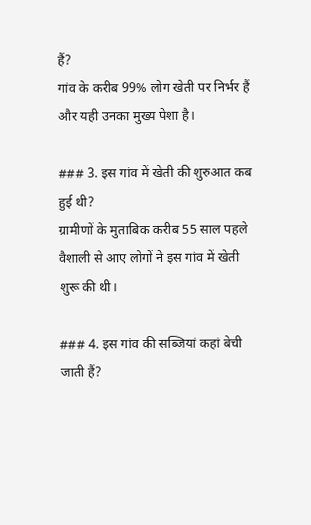हैं?
गांव के करीब 99% लोग खेती पर निर्भर हैं और यही उनका मुख्य पेशा है।

### 3. इस गांव में खेती की शुरुआत कब हुई थी?
ग्रामीणों के मुताबिक करीब 55 साल पहले वैशाली से आए लोगों ने इस गांव में खेती शुरू की थी।

### 4. इस गांव की सब्जियां कहां बेची जाती हैं?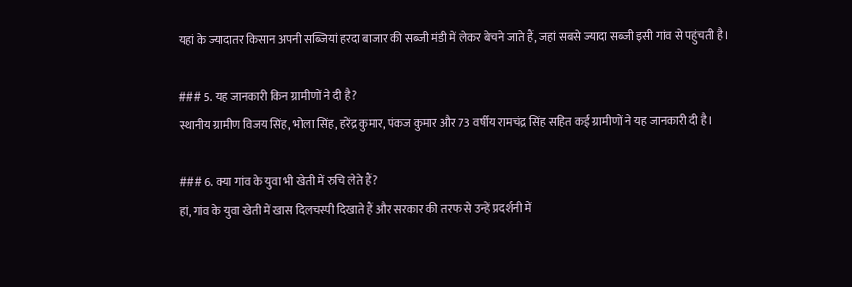यहां के ज्यादातर किसान अपनी सब्जियां हरदा बाजार की सब्जी मंडी में लेकर बेचने जाते हैं, जहां सबसे ज्यादा सब्जी इसी गांव से पहुंचती है।

### 5. यह जानकारी किन ग्रामीणों ने दी है?
स्थानीय ग्रामीण विजय सिंह, भोला सिंह, हरेंद्र कुमार, पंकज कुमार और 73 वर्षीय रामचंद्र सिंह सहित कई ग्रामीणों ने यह जानकारी दी है।

### 6. क्या गांव के युवा भी खेती में रुचि लेते हैं?
हां, गांव के युवा खेती में खास दिलचस्पी दिखाते हैं और सरकार की तरफ से उन्हें प्रदर्शनी में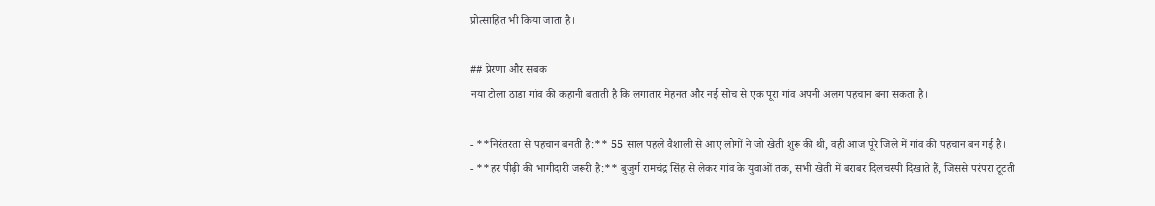प्रोत्साहित भी किया जाता है।

## प्रेरणा और सबक
नया टोला ठाडा गांव की कहानी बताती है कि लगातार मेहनत और नई सोच से एक पूरा गांव अपनी अलग पहचान बना सकता है।

- **निरंतरता से पहचान बनती है:** 55 साल पहले वैशाली से आए लोगों ने जो खेती शुरू की थी, वही आज पूरे जिले में गांव की पहचान बन गई है।
- **हर पीढ़ी की भागीदारी जरूरी है:** बुजुर्ग रामचंद्र सिंह से लेकर गांव के युवाओं तक, सभी खेती में बराबर दिलचस्पी दिखाते हैं, जिससे परंपरा टूटती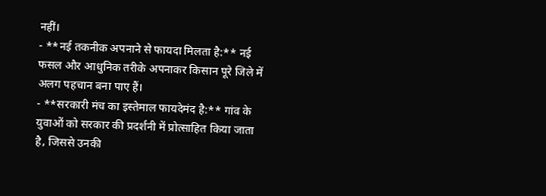नहीं।
- **नई तकनीक अपनाने से फायदा मिलता है:** नई फसल और आधुनिक तरीके अपनाकर किसान पूरे जिले में अलग पहचान बना पाए हैं।
- **सरकारी मंच का इस्तेमाल फायदेमंद है:** गांव के युवाओं को सरकार की प्रदर्शनी में प्रोत्साहित किया जाता है, जिससे उनकी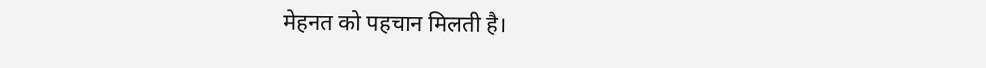मेहनत को पहचान मिलती है।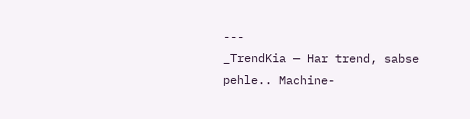---
_TrendKia — Har trend, sabse pehle.. Machine-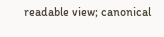readable view; canonical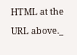HTML at the URL above._